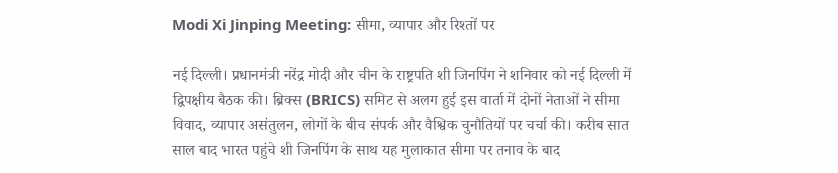Modi Xi Jinping Meeting: सीमा, व्यापार और रिश्तों पर

नई दिल्ली। प्रधानमंत्री नरेंद्र मोदी और चीन के राष्ट्रपति शी जिनपिंग ने शनिवार को नई दिल्ली में द्विपक्षीय बैठक की। ब्रिक्स (BRICS) समिट से अलग हुई इस वार्ता में दोनों नेताओं ने सीमा विवाद, व्यापार असंतुलन, लोगों के बीच संपर्क और वैश्विक चुनौतियों पर चर्चा की। करीब सात साल बाद भारत पहुंचे शी जिनपिंग के साथ यह मुलाकात सीमा पर तनाव के बाद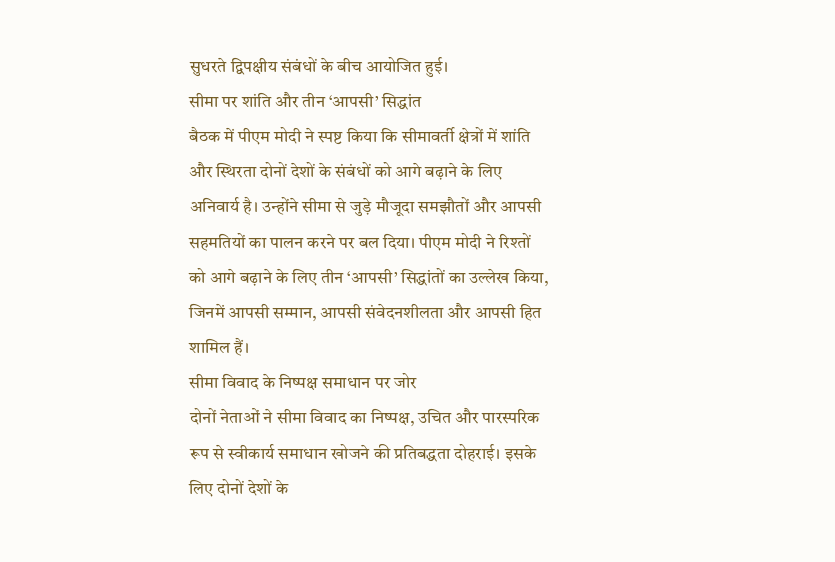सुधरते द्विपक्षीय संबंधों के बीच आयोजित हुई।
सीमा पर शांति और तीन ‘आपसी’ सिद्धांत
बैठक में पीएम मोदी ने स्पष्ट किया कि सीमावर्ती क्षेत्रों में शांति और स्थिरता दोनों देशों के संबंधों को आगे बढ़ाने के लिए अनिवार्य है। उन्होंने सीमा से जुड़े मौजूदा समझौतों और आपसी सहमतियों का पालन करने पर बल दिया। पीएम मोदी ने रिश्तों को आगे बढ़ाने के लिए तीन ‘आपसी’ सिद्धांतों का उल्लेख किया, जिनमें आपसी सम्मान, आपसी संवेदनशीलता और आपसी हित शामिल हैं।
सीमा विवाद के निष्पक्ष समाधान पर जोर
दोनों नेताओं ने सीमा विवाद का निष्पक्ष, उचित और पारस्परिक रूप से स्वीकार्य समाधान खोजने की प्रतिबद्धता दोहराई। इसके लिए दोनों देशों के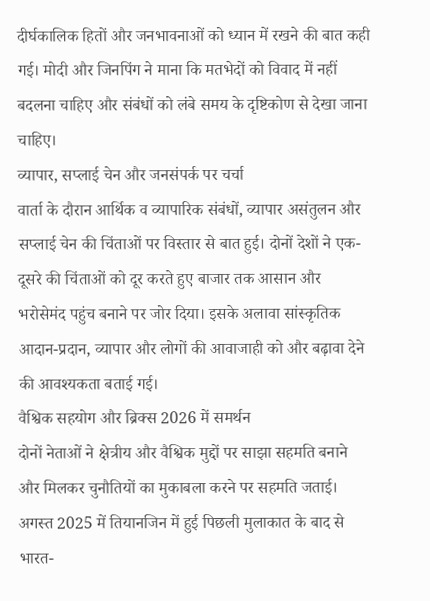दीर्घकालिक हितों और जनभावनाओं को ध्यान में रखने की बात कही गई। मोदी और जिनपिंग ने माना कि मतभेदों को विवाद में नहीं बदलना चाहिए और संबंधों को लंबे समय के दृष्टिकोण से देखा जाना चाहिए।
व्यापार, सप्लाई चेन और जनसंपर्क पर चर्चा
वार्ता के दौरान आर्थिक व व्यापारिक संबंधों, व्यापार असंतुलन और सप्लाई चेन की चिंताओं पर विस्तार से बात हुई। दोनों देशों ने एक-दूसरे की चिंताओं को दूर करते हुए बाजार तक आसान और भरोसेमंद पहुंच बनाने पर जोर दिया। इसके अलावा सांस्कृतिक आदान-प्रदान, व्यापार और लोगों की आवाजाही को और बढ़ावा देने की आवश्यकता बताई गई।
वैश्विक सहयोग और ब्रिक्स 2026 में समर्थन
दोनों नेताओं ने क्षेत्रीय और वैश्विक मुद्दों पर साझा सहमति बनाने और मिलकर चुनौतियों का मुकाबला करने पर सहमति जताई। अगस्त 2025 में तियानजिन में हुई पिछली मुलाकात के बाद से भारत-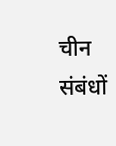चीन संबंधों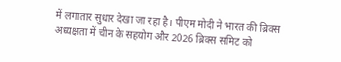में लगातार सुधार देखा जा रहा है। पीएम मोदी ने भारत की ब्रिक्स अध्यक्षता में चीन के सहयोग और 2026 ब्रिक्स समिट को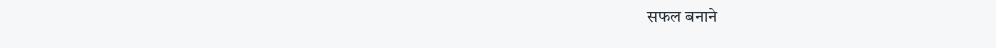सफल बनाने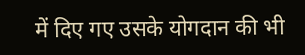में दिए गए उसके योगदान की भी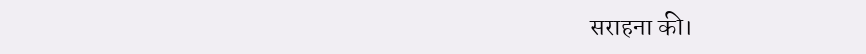सराहना की।